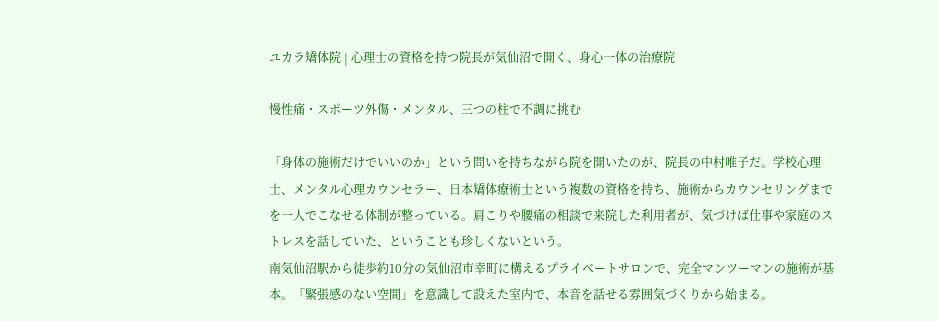ユカラ矯体院 | 心理士の資格を持つ院長が気仙沼で開く、身心一体の治療院

慢性痛・スポーツ外傷・メンタル、三つの柱で不調に挑む

「身体の施術だけでいいのか」という問いを持ちながら院を開いたのが、院長の中村唯子だ。学校心理士、メンタル心理カウンセラー、日本矯体療術士という複数の資格を持ち、施術からカウンセリングまでを一人でこなせる体制が整っている。肩こりや腰痛の相談で来院した利用者が、気づけば仕事や家庭のストレスを話していた、ということも珍しくないという。
南気仙沼駅から徒歩約10分の気仙沼市幸町に構えるプライベートサロンで、完全マンツーマンの施術が基本。「緊張感のない空間」を意識して設えた室内で、本音を話せる雰囲気づくりから始まる。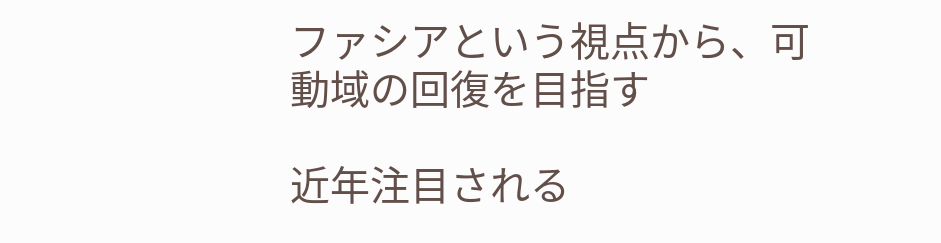ファシアという視点から、可動域の回復を目指す

近年注目される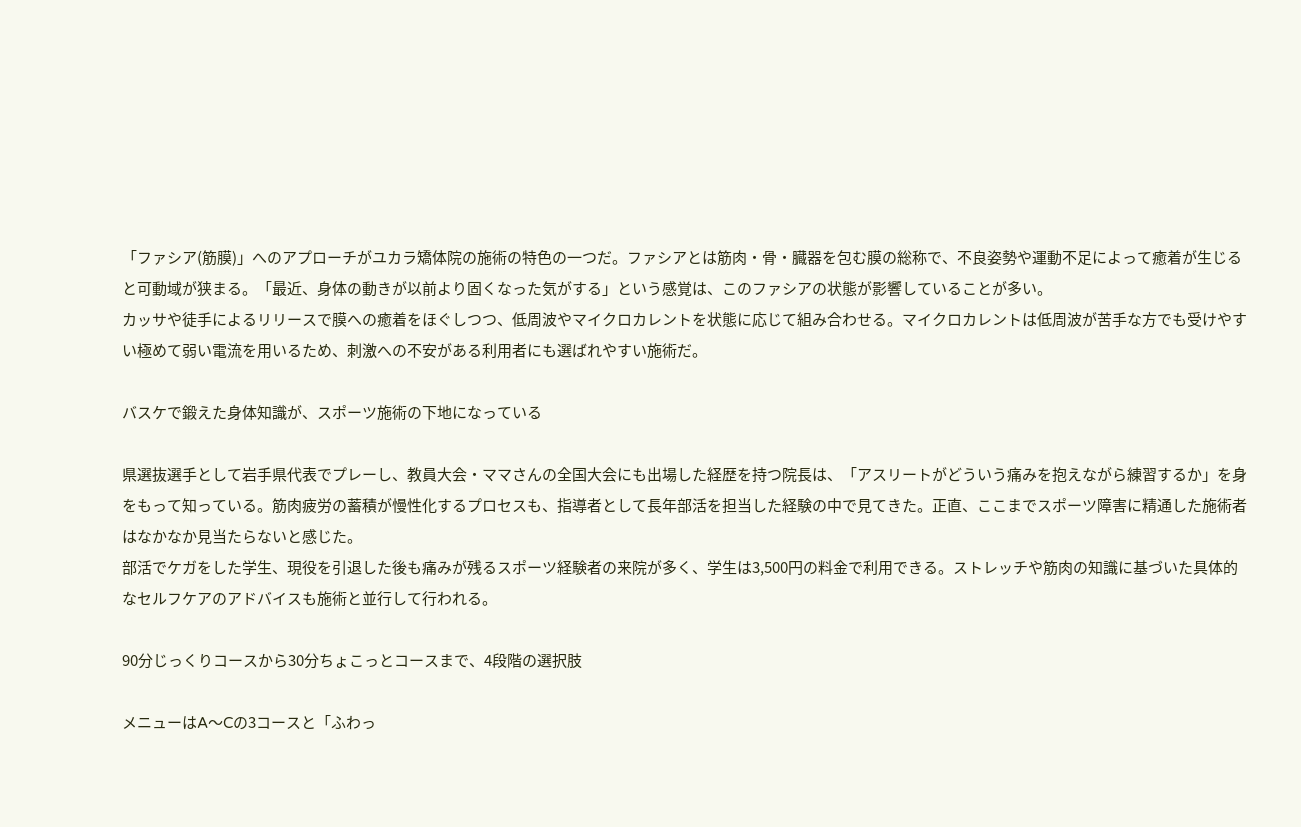「ファシア(筋膜)」へのアプローチがユカラ矯体院の施術の特色の一つだ。ファシアとは筋肉・骨・臓器を包む膜の総称で、不良姿勢や運動不足によって癒着が生じると可動域が狭まる。「最近、身体の動きが以前より固くなった気がする」という感覚は、このファシアの状態が影響していることが多い。
カッサや徒手によるリリースで膜への癒着をほぐしつつ、低周波やマイクロカレントを状態に応じて組み合わせる。マイクロカレントは低周波が苦手な方でも受けやすい極めて弱い電流を用いるため、刺激への不安がある利用者にも選ばれやすい施術だ。

バスケで鍛えた身体知識が、スポーツ施術の下地になっている

県選抜選手として岩手県代表でプレーし、教員大会・ママさんの全国大会にも出場した経歴を持つ院長は、「アスリートがどういう痛みを抱えながら練習するか」を身をもって知っている。筋肉疲労の蓄積が慢性化するプロセスも、指導者として長年部活を担当した経験の中で見てきた。正直、ここまでスポーツ障害に精通した施術者はなかなか見当たらないと感じた。
部活でケガをした学生、現役を引退した後も痛みが残るスポーツ経験者の来院が多く、学生は3,500円の料金で利用できる。ストレッチや筋肉の知識に基づいた具体的なセルフケアのアドバイスも施術と並行して行われる。

90分じっくりコースから30分ちょこっとコースまで、4段階の選択肢

メニューはA〜Cの3コースと「ふわっ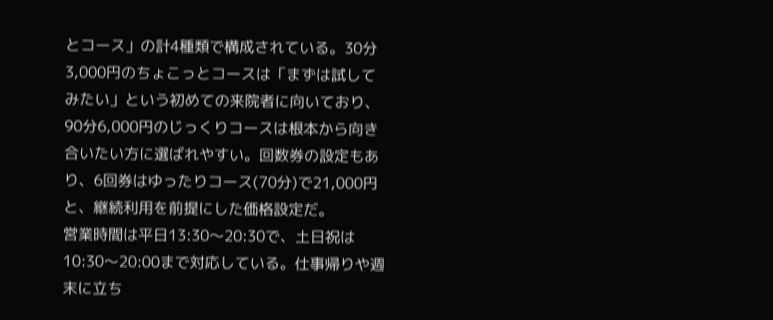とコース」の計4種類で構成されている。30分3,000円のちょこっとコースは「まずは試してみたい」という初めての来院者に向いており、90分6,000円のじっくりコースは根本から向き合いたい方に選ばれやすい。回数券の設定もあり、6回券はゆったりコース(70分)で21,000円と、継続利用を前提にした価格設定だ。
営業時間は平日13:30〜20:30で、土日祝は10:30〜20:00まで対応している。仕事帰りや週末に立ち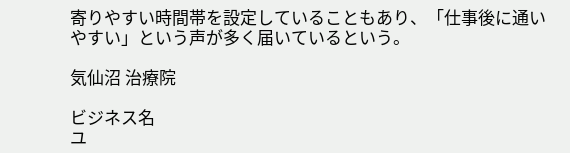寄りやすい時間帯を設定していることもあり、「仕事後に通いやすい」という声が多く届いているという。

気仙沼 治療院

ビジネス名
ユ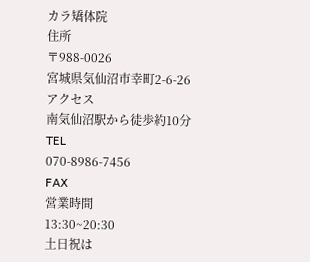カラ矯体院
住所
〒988-0026
宮城県気仙沼市幸町2-6-26
アクセス
南気仙沼駅から徒歩約10分
TEL
070-8986-7456
FAX
営業時間
13:30~20:30
土日祝は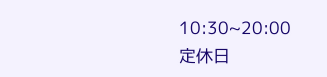10:30~20:00
定休日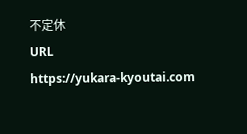不定休
URL
https://yukara-kyoutai.com